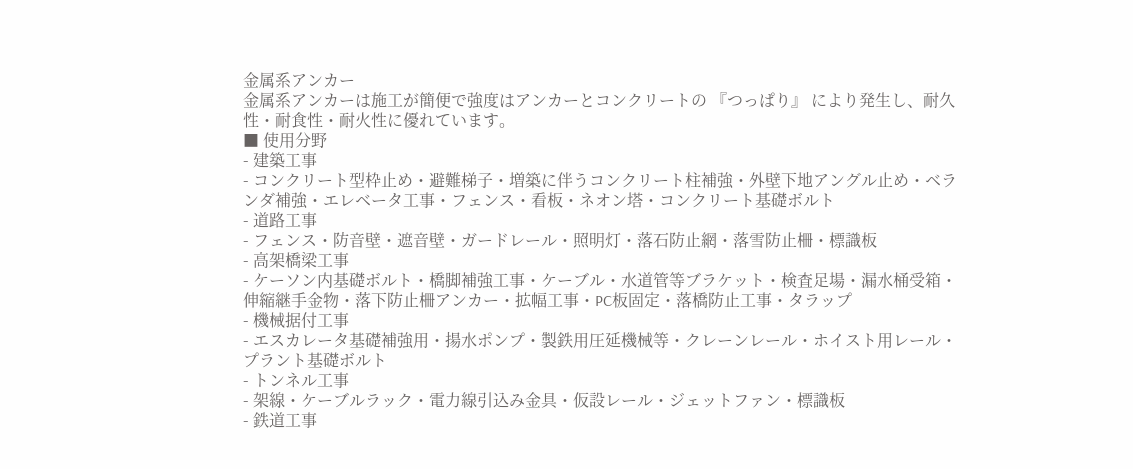金属系アンカー
金属系アンカーは施工が簡便で強度はアンカーとコンクリートの 『つっぱり』 により発生し、耐久性・耐食性・耐火性に優れています。
■ 使用分野
- 建築工事
- コンクリート型枠止め・避難梯子・増築に伴うコンクリート柱補強・外壁下地アングル止め・ベランダ補強・エレベータ工事・フェンス・看板・ネオン塔・コンクリート基礎ボルト
- 道路工事
- フェンス・防音壁・遮音壁・ガードレール・照明灯・落石防止網・落雪防止柵・標識板
- 高架橋梁工事
- ケーソン内基礎ボルト・橋脚補強工事・ケーブル・水道管等ブラケット・検査足場・漏水桶受箱・伸縮継手金物・落下防止柵アンカー・拡幅工事・PC板固定・落橋防止工事・タラップ
- 機械据付工事
- エスカレータ基礎補強用・揚水ポンプ・製鉄用圧延機械等・クレーンレール・ホイスト用レール・プラント基礎ボルト
- トンネル工事
- 架線・ケーブルラック・電力線引込み金具・仮設レール・ジェットファン・標識板
- 鉄道工事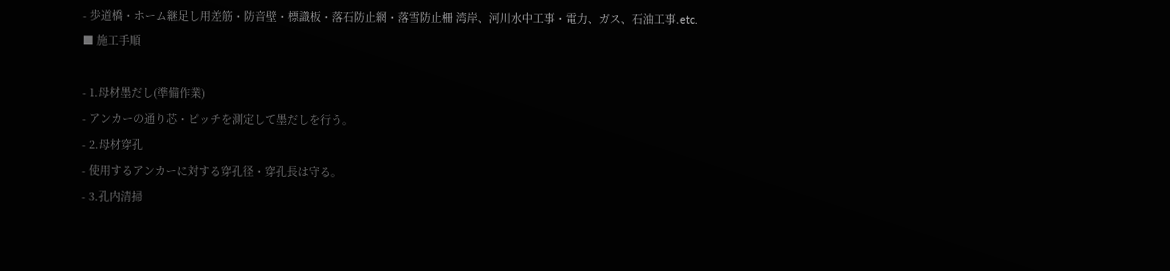- 歩道橋・ホーム継足し用差筋・防音壁・標識板・落石防止網・落雪防止柵 湾岸、河川水中工事・電力、ガス、石油工事.etc.
■ 施工手順

- 1.母材墨だし(準備作業)
- アンカーの通り芯・ピッチを測定して墨だしを行う。
- 2.母材穿孔
- 使用するアンカーに対する穿孔径・穿孔長は守る。
- 3.孔内清掃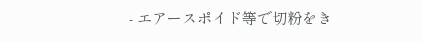- エアースポイド等で切粉をき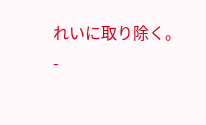れいに取り除く。
-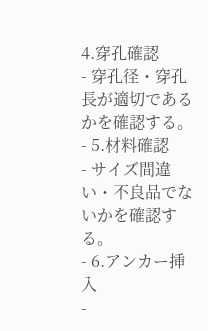4.穿孔確認
- 穿孔径・穿孔長が適切であるかを確認する。
- 5.材料確認
- サイズ間違い・不良品でないかを確認する。
- 6.アンカー挿入
-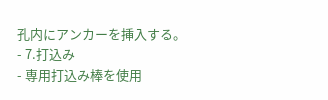孔内にアンカーを挿入する。
- 7.打込み
- 専用打込み棒を使用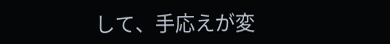して、手応えが変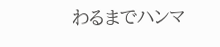わるまでハンマ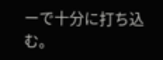ーで十分に打ち込む。